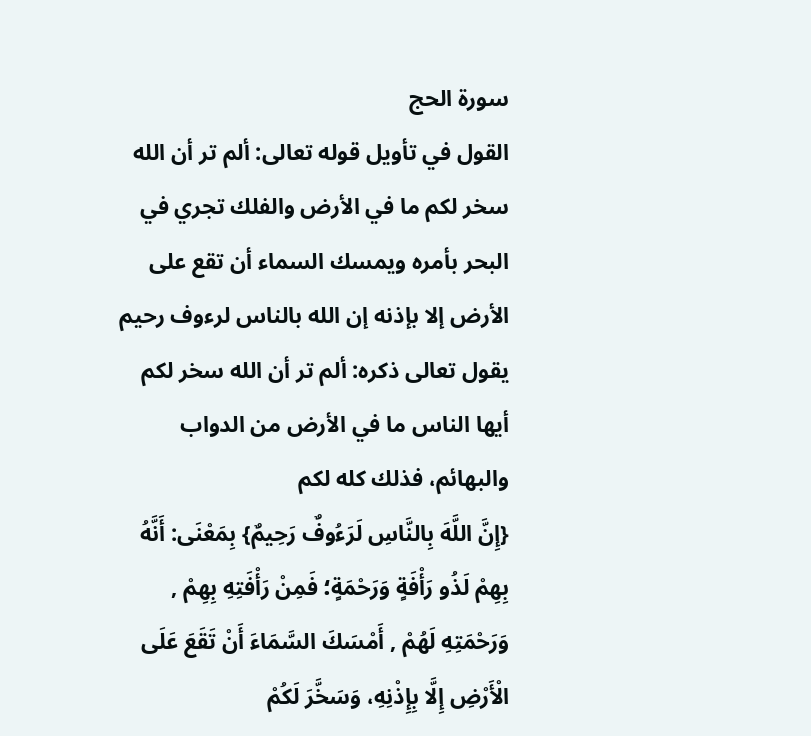سورة الحج
القول في تأويل قوله تعالى: ألم تر أن الله سخر لكم ما في الأرض والفلك تجري في البحر بأمره ويمسك السماء أن تقع على الأرض إلا بإذنه إن الله بالناس لرءوف رحيم يقول تعالى ذكره: ألم تر أن الله سخر لكم أيها الناس ما في الأرض من الدواب والبهائم، فذلك كله لكم
{إِنَّ اللَّهَ بِالنَّاسِ لَرَءُوفٌ رَحِيمٌ} بِمَعْنَى: أَنَّهُ بِهِمْ لَذُو رَأْفَةٍ وَرَحْمَةٍ؛ فَمِنْ رَأْفَتِهِ بِهِمْ , وَرَحْمَتِهِ لَهُمْ , أَمْسَكَ السَّمَاءَ أَنْ تَقَعَ عَلَى الْأَرْضِ إِلَّا بِإِذْنِهِ، وَسَخَّرَ لَكُمْ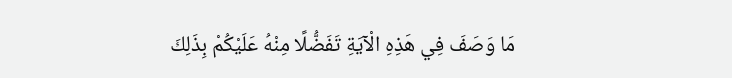مَا وَصَفَ فِي هَذِهِ الْآيَةِ تَفَضُّلًا مِنْهُ عَلَيْكُمْ بِذَلِكَ